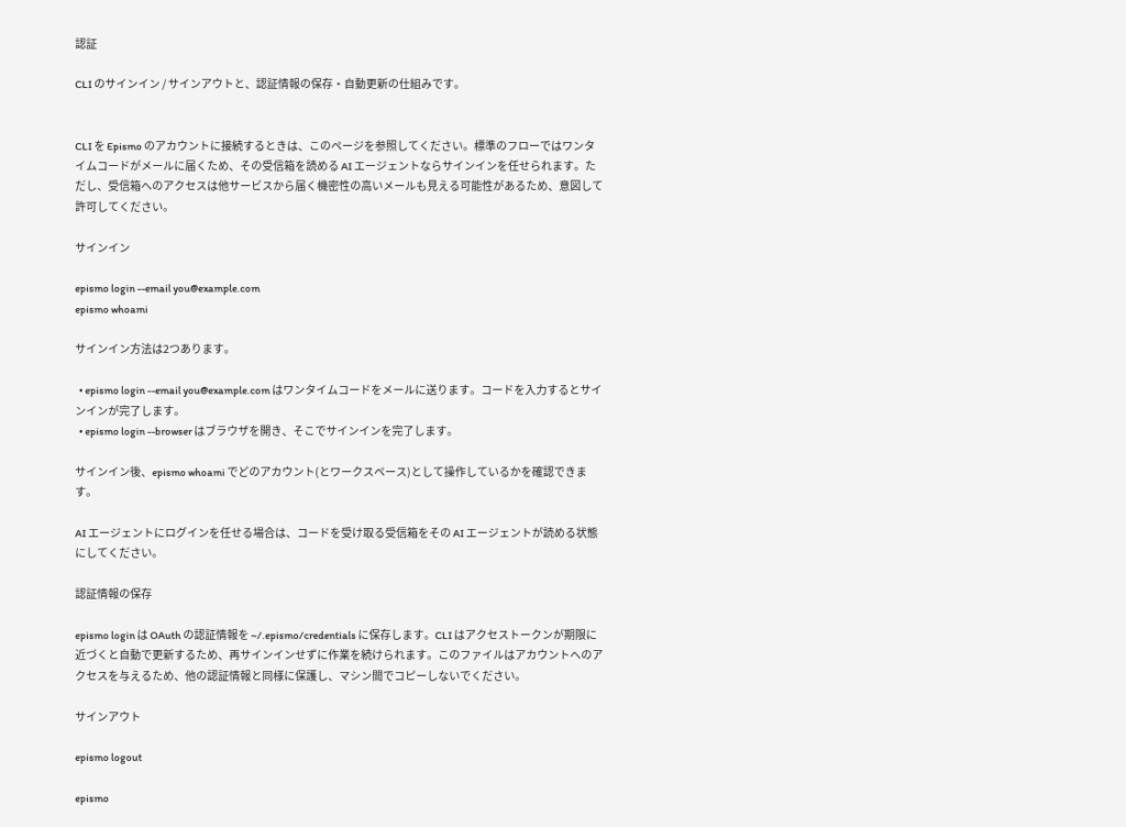認証

CLI のサインイン / サインアウトと、認証情報の保存・自動更新の仕組みです。


CLI を Epismo のアカウントに接続するときは、このページを参照してください。標準のフローではワンタイムコードがメールに届くため、その受信箱を読める AI エージェントならサインインを任せられます。ただし、受信箱へのアクセスは他サービスから届く機密性の高いメールも見える可能性があるため、意図して許可してください。

サインイン

epismo login --email you@example.com
epismo whoami

サインイン方法は2つあります。

  • epismo login --email you@example.com はワンタイムコードをメールに送ります。コードを入力するとサインインが完了します。
  • epismo login --browser はブラウザを開き、そこでサインインを完了します。

サインイン後、epismo whoami でどのアカウント(とワークスペース)として操作しているかを確認できます。

AI エージェントにログインを任せる場合は、コードを受け取る受信箱をその AI エージェントが読める状態にしてください。

認証情報の保存

epismo login は OAuth の認証情報を ~/.epismo/credentials に保存します。CLI はアクセストークンが期限に近づくと自動で更新するため、再サインインせずに作業を続けられます。このファイルはアカウントへのアクセスを与えるため、他の認証情報と同様に保護し、マシン間でコピーしないでください。

サインアウト

epismo logout

epismo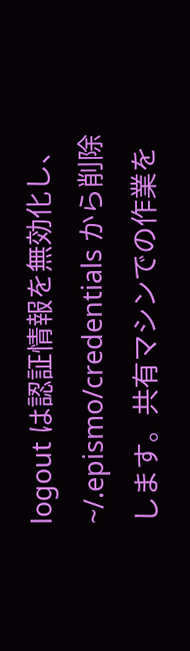logout は認証情報を無効化し、~/.epismo/credentials から削除します。共有マシンでの作業を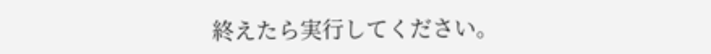終えたら実行してください。